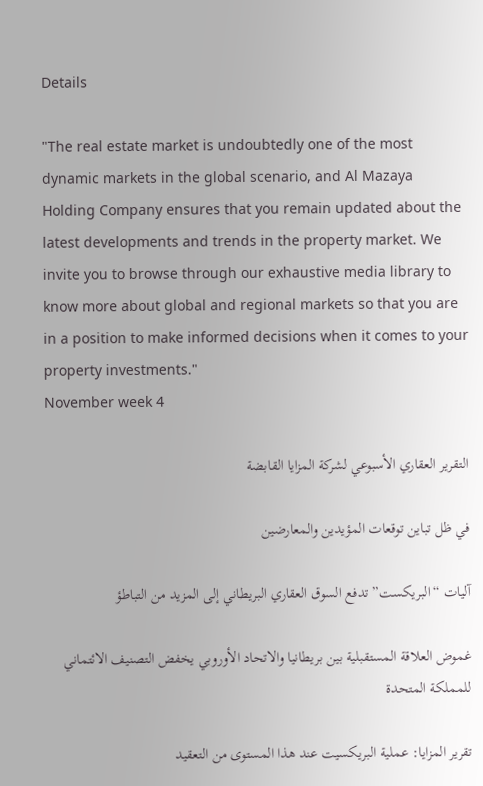Details

"The real estate market is undoubtedly one of the most dynamic markets in the global scenario, and Al Mazaya Holding Company ensures that you remain updated about the latest developments and trends in the property market. We invite you to browse through our exhaustive media library to know more about global and regional markets so that you are in a position to make informed decisions when it comes to your property investments."
November week 4

التقرير العقاري الأسبوعي لشركة المزايا القابضة

في ظل تباين توقعات المؤيدين والمعارضين

آليات “البريكست” تدفع السوق العقاري البريطاني إلى المزيد من التباطؤ

غموض العلاقة المستقبلية بين بريطانيا والاتحاد الأوروبي يخفض التصنيف الائتماني للمملكة المتحدة

تقرير المزايا: عملية البريكسيت عند هذا المستوى من التعقيد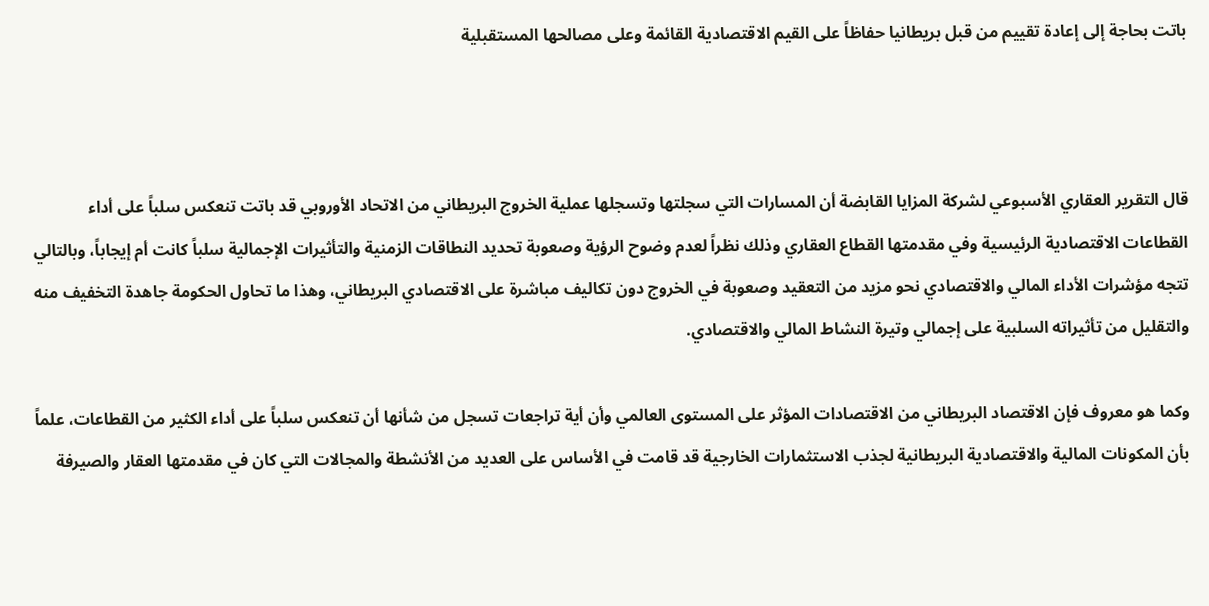باتت بحاجة إلى إعادة تقييم من قبل بريطانيا حفاظاً على القيم الاقتصادية القائمة وعلى مصالحها المستقبلية



قال التقرير العقاري الأسبوعي لشركة المزايا القابضة أن المسارات التي سجلتها وتسجلها عملية الخروج البريطاني من الاتحاد الأوروبي قد باتت تنعكس سلباً على أداء القطاعات الاقتصادية الرئيسية وفي مقدمتها القطاع العقاري وذلك نظراً لعدم وضوح الرؤية وصعوبة تحديد النطاقات الزمنية والتأثيرات الإجمالية سلباً كانت أم إيجاباً، وبالتالي تتجه مؤشرات الأداء المالي والاقتصادي نحو مزيد من التعقيد وصعوبة في الخروج دون تكاليف مباشرة على الاقتصادي البريطاني، وهذا ما تحاول الحكومة جاهدة التخفيف منه والتقليل من تأثيراته السلبية على إجمالي وتيرة النشاط المالي والاقتصادي.

وكما هو معروف فإن الاقتصاد البريطاني من الاقتصادات المؤثر على المستوى العالمي وأن أية تراجعات تسجل من شأنها أن تنعكس سلباً على أداء الكثير من القطاعات، علماً بأن المكونات المالية والاقتصادية البريطانية لجذب الاستثمارات الخارجية قد قامت في الأساس على العديد من الأنشطة والمجالات التي كان في مقدمتها العقار والصيرفة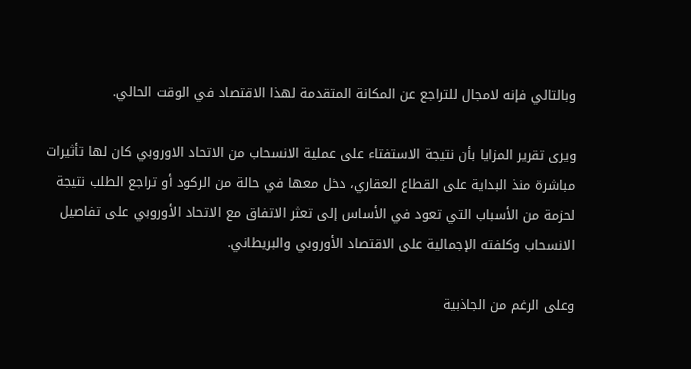وبالتالي فإنه لامجال للتراجع عن المكانة المتقدمة لهذا الاقتصاد في الوقت الحالي.

ويرى تقرير المزايا بأن نتيجة الاستفتاء على عملية الانسحاب من الاتحاد الاوروبي كان لها تأثيرات مباشرة منذ البداية على القطاع العقاري، دخل معها في حالة من الركود أو تراجع الطلب نتيجة لحزمة من الأسباب التي تعود في الأساس إلى تعثر الاتفاق مع الاتحاد الأوروبي على تفاصيل الانسحاب وكلفته الإجمالية على الاقتصاد الأوروبي والبريطاني.

وعلى الرغم من الجاذبية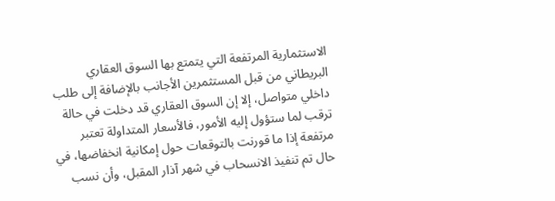الاستثمارية المرتفعة التي يتمتع بها السوق العقاري البريطاني من قبل المستثمرين الأجانب بالإضافة إلى طلب داخلي متواصل، إلا إن السوق العقاري قد دخلت في حالة ترقب لما ستؤول إليه الأمور، فالأسعار المتداولة تعتبر مرتفعة إذا ما قورنت بالتوقعات حول إمكانية انخفاضها، في حال تم تنفيذ الانسحاب في شهر آذار المقبل، وأن نسب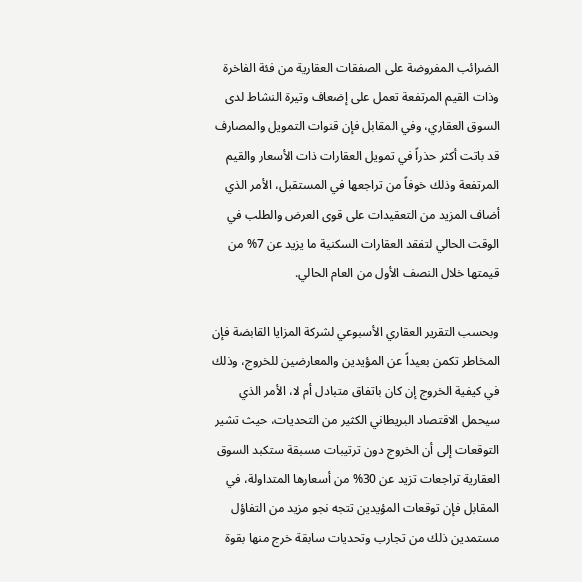الضرائب المفروضة على الصفقات العقارية من فئة الفاخرة وذات القيم المرتفعة تعمل على إضعاف وتيرة النشاط لدى السوق العقاري، وفي المقابل فإن قنوات التمويل والمصارف قد باتت أكثر حذراً في تمويل العقارات ذات الأسعار والقيم المرتفعة وذلك خوفاً من تراجعها في المستقبل، الأمر الذي أضاف المزيد من التعقيدات على قوى العرض والطلب في الوقت الحالي لتفقد العقارات السكنية ما يزيد عن 7% من قيمتها خلال النصف الأول من العام الحالي.

وبحسب التقرير العقاري الأسبوعي لشركة المزايا القابضة فإن المخاطر تكمن بعيداً عن المؤيدين والمعارضين للخروج، وذلك في كيفية الخروج إن كان باتفاق متبادل أم لا، الأمر الذي سيحمل الاقتصاد البريطاني الكثير من التحديات، حيث تشير التوقعات إلى أن الخروج دون ترتيبات مسبقة ستكبد السوق العقارية تراجعات تزيد عن 30% من أسعارها المتداولة، في المقابل فإن توقعات المؤيدين تتجه نجو مزيد من التفاؤل مستمدين ذلك من تجارب وتحديات سابقة خرج منها بقوة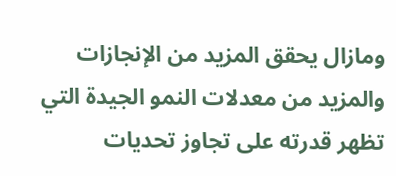ومازال يحقق المزيد من الإنجازات والمزيد من معدلات النمو الجيدة التي تظهر قدرته على تجاوز تحديات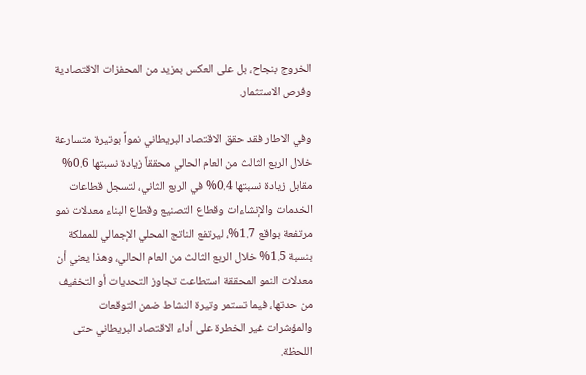الخروج بنجاح، بل على العكس بمزيد من المحفزات الاقتصادية وفرص الاستثمار.

وفي الاطار فقد حقق الاقتصاد البريطاني نمواً بوتيرة متسارعة خلال الربع الثالث من العام الحالي محققاً زيادة نسبتها 0.6% مقابل زيادة نسبتها 0.4% في الربع الثاني، لتسجل قطاعات الخدمات والإنشاءات وقطاع التصنيع وقطاع البناء معدلات نمو مرتفعة بواقع 1.7%، ليرتفع الناتج المحلي الإجمالي للمملكة بنسبة 1.5% خلال الربع الثالث من العام الحالي، وهذا يعني أن معدلات النمو المحققة استطاعت تجاوز التحديات أو التخفيف من حدتها، فيما تستمر وتيرة النشاط ضمن التوقعات والمؤشرات غير الخطرة على أداء الاقتصاد البريطاني حتى اللحظة.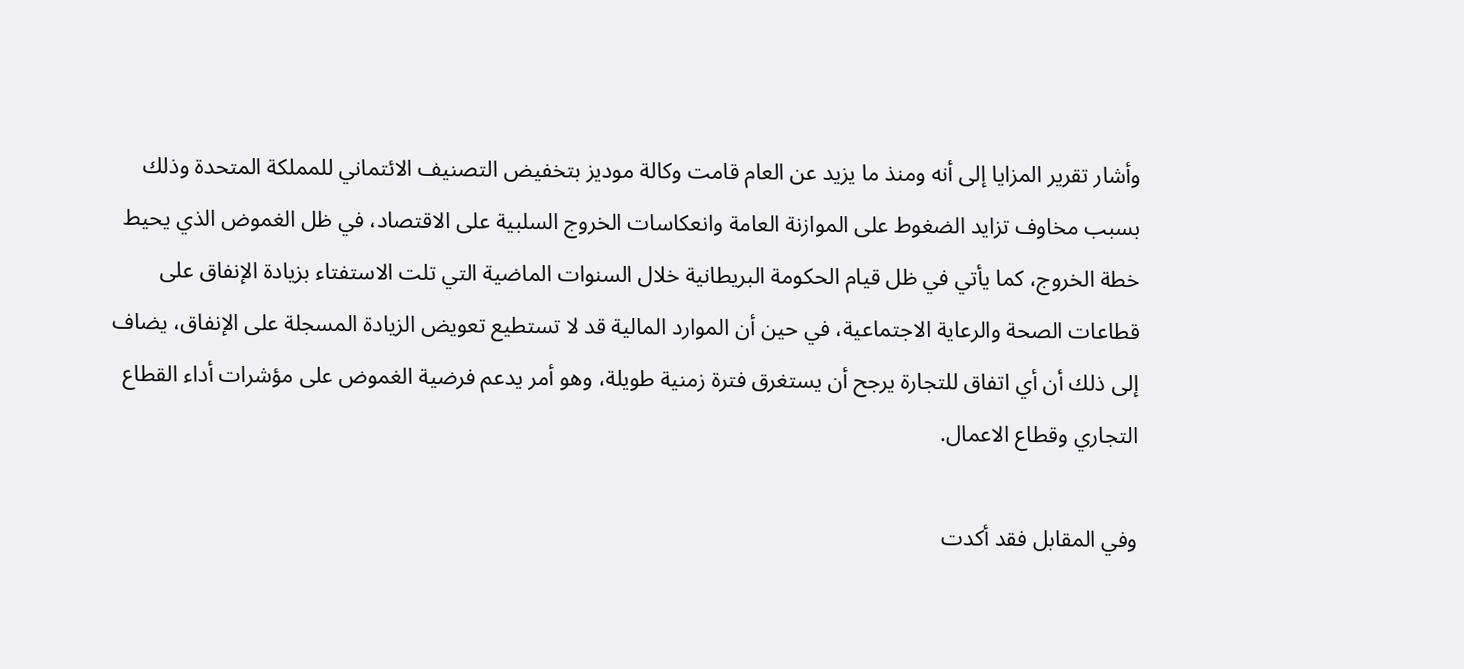وأشار تقرير المزايا إلى أنه ومنذ ما يزيد عن العام قامت وكالة موديز بتخفيض التصنيف الائتماني للمملكة المتحدة وذلك بسبب مخاوف تزايد الضغوط على الموازنة العامة وانعكاسات الخروج السلبية على الاقتصاد، في ظل الغموض الذي يحيط خطة الخروج، كما يأتي في ظل قيام الحكومة البريطانية خلال السنوات الماضية التي تلت الاستفتاء بزيادة الإنفاق على قطاعات الصحة والرعاية الاجتماعية، في حين أن الموارد المالية قد لا تستطيع تعويض الزيادة المسجلة على الإنفاق، يضاف إلى ذلك أن أي اتفاق للتجارة يرجح أن يستغرق فترة زمنية طويلة، وهو أمر يدعم فرضية الغموض على مؤشرات أداء القطاع التجاري وقطاع الاعمال.

وفي المقابل فقد أكدت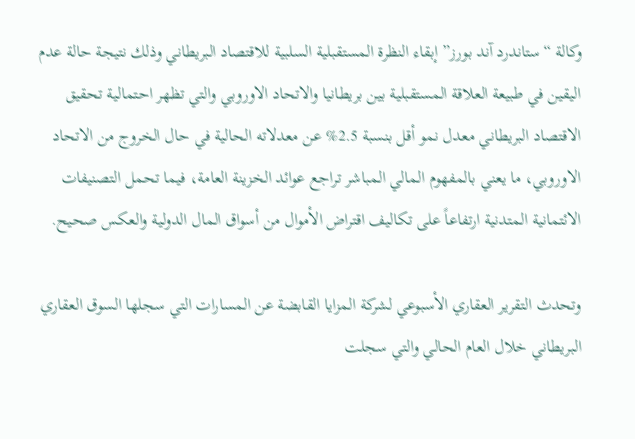وكالة “ستاندرد آند بورز” إبقاء النظرة المستقبلية السلبية للاقتصاد البريطاني وذلك نتيجة حالة عدم اليقين في طبيعة العلاقة المستقبلية بين بريطانيا والاتحاد الاوروبي والتي تظهر احتمالية تحقيق الاقتصاد البريطاني معدل نمو أقل بنسبة 2.5% عن معدلاته الحالية في حال الخروج من الاتحاد الاوروبي، ما يعني بالمفهوم المالي المباشر تراجع عوائد الخزينة العامة، فيما تحمل التصنيفات الائتمانية المتدنية ارتفاعاً على تكاليف اقتراض الأموال من أسواق المال الدولية والعكس صحيح.

وتحدث التقرير العقاري الأسبوعي لشركة المزايا القابضة عن المسارات التي سجلها السوق العقاري البريطاني خلال العام الحالي والتي سجلت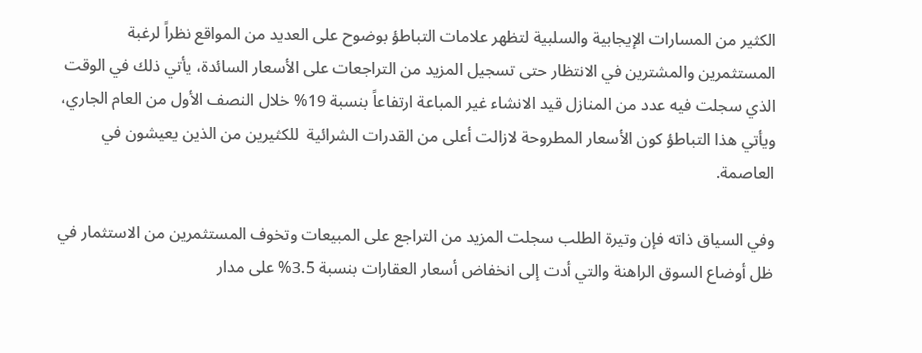الكثير من المسارات الإيجابية والسلبية لتظهر علامات التباطؤ بوضوح على العديد من المواقع نظراً لرغبة المستثمرين والمشترين في الانتظار حتى تسجيل المزيد من التراجعات على الأسعار السائدة، يأتي ذلك في الوقت الذي سجلت فيه عدد من المنازل قيد الانشاء غير المباعة ارتفاعاً بنسبة 19% خلال النصف الأول من العام الجاري، ويأتي هذا التباطؤ كون الأسعار المطروحة لازالت أعلى من القدرات الشرائية  للكثيرين من الذين يعيشون في العاصمة.

وفي السياق ذاته فإن وتيرة الطلب سجلت المزيد من التراجع على المبيعات وتخوف المستثمرين من الاستثمار في ظل أوضاع السوق الراهنة والتي أدت إلى انخفاض أسعار العقارات بنسبة 3.5% على مدار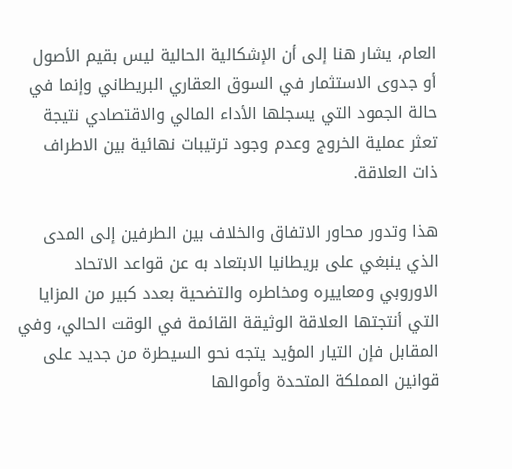العام، يشار هنا إلى أن الإشكالية الحالية ليس بقيم الأصول أو جدوى الاستثمار في السوق العقاري البريطاني وإنما في حالة الجمود التي يسجلها الأداء المالي والاقتصادي نتيجة تعثر عملية الخروج وعدم وجود ترتيبات نهائية بين الاطراف ذات العلاقة.

هذا وتدور محاور الاتفاق والخلاف بين الطرفين إلى المدى الذي ينبغي على بريطانيا الابتعاد به عن قواعد الاتحاد الاوروبي ومعاييره ومخاطره والتضحية بعدد كبير من المزايا التي أنتجتها العلاقة الوثيقة القائمة في الوقت الحالي، وفي المقابل فإن التيار المؤيد يتجه نحو السيطرة من جديد على قوانين المملكة المتحدة وأموالها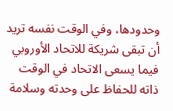وحدودها، وفي الوقت نفسه تريد أن تبقى شريكة للاتحاد الأوروبي فيما يسعى الاتحاد في الوقت ذاته للحفاظ على وحدته وسلامة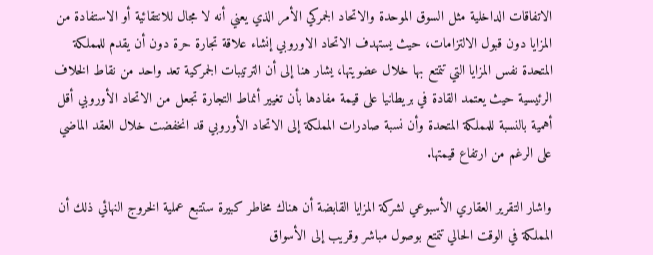الاتفاقات الداخلية مثل السوق الموحدة والاتحاد الجمركي الأمر الذي يعني أنه لا مجال للانتقائية أو الاستفادة من المزايا دون قبول الالتزامات، حيث يستهدف الاتحاد الاوروبي إنشاء علاقة تجارة حرة دون أن يقدم للمملكة المتحدة نفس المزايا التي تتمتع بها خلال عضويتها، يشار هنا إلى أن الترتيبات الجمركية تعد واحد من نقاط الخلاف الرئيسية حيث يعتمد القادة في بريطانيا على قيمة مفادها بأن تغيير أنماط التجارة تجعل من الاتحاد الأوروبي أقل أهمية بالنسبة للمملكة المتحدة وأن نسبة صادرات المملكة إلى الاتحاد الأوروبي قد انخفضت خلال العقد الماضي على الرغم من ارتفاع قيمتها.

واشار التقرير العقاري الأسبوعي لشركة المزايا القابضة أن هناك مخاطر كبيرة ستتبع عملية الخروج النهائي ذلك أن المملكة في الوقت الحالي تتمتع بوصول مباشر وقريب إلى الأسواق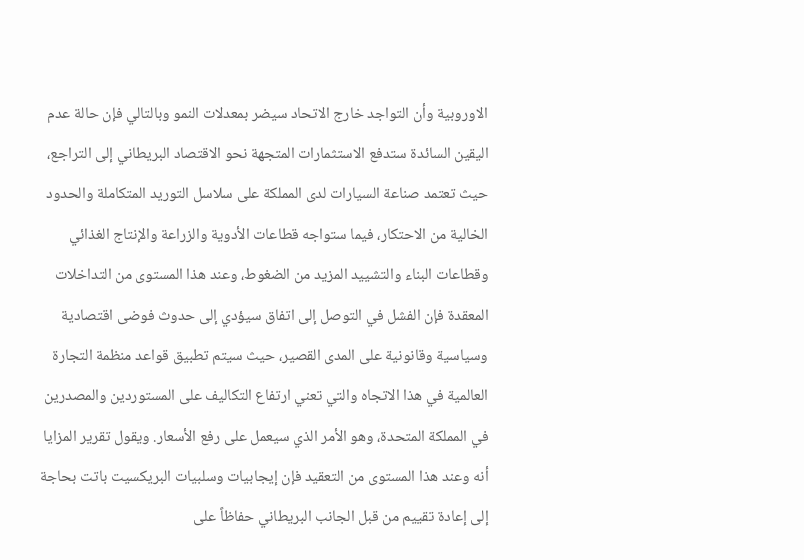الاوروبية وأن التواجد خارج الاتحاد سيضر بمعدلات النمو وبالتالي فإن حالة عدم اليقين السائدة ستدفع الاستثمارات المتجهة نحو الاقتصاد البريطاني إلى التراجع، حيث تعتمد صناعة السيارات لدى المملكة على سلاسل التوريد المتكاملة والحدود الخالية من الاحتكار، فيما ستواجه قطاعات الأدوية والزراعة والإنتاج الغذائي وقطاعات البناء والتشييد المزيد من الضغوط، وعند هذا المستوى من التداخلات المعقدة فإن الفشل في التوصل إلى اتفاق سيؤدي إلى حدوث فوضى اقتصادية وسياسية وقانونية على المدى القصير، حيث سيتم تطبيق قواعد منظمة التجارة العالمية في هذا الاتجاه والتي تعني ارتفاع التكاليف على المستوردين والمصدرين في المملكة المتحدة، وهو الأمر الذي سيعمل على رفع الأسعار. ويقول تقرير المزايا أنه وعند هذا المستوى من التعقيد فإن إيجابيات وسلبيات البريكسيت باتت بحاجة إلى إعادة تقييم من قبل الجانب البريطاني حفاظاً على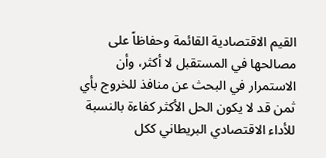القيم الاقتصادية القائمة وحفاظاً على مصالحها في المستقبل لا أكثر، وأن الاستمرار في البحث عن منافذ للخروج بأي ثمن قد لا يكون الحل الأكثر كفاءة بالنسبة للأداء الاقتصادي البريطاني ككل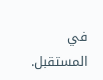في المستقبل.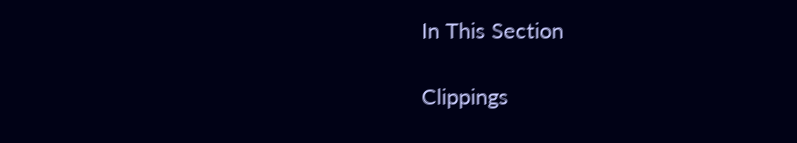In This Section

Clippings